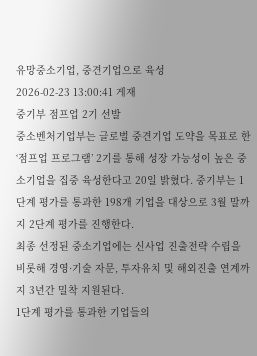유망중소기업, 중견기업으로 육성
2026-02-23 13:00:41 게재
중기부 점프업 2기 선발
중소벤처기업부는 글로벌 중견기업 도약을 목표로 한 ‘점프업 프로그램’ 2기를 통해 성장 가능성이 높은 중소기업을 집중 육성한다고 20일 밝혔다. 중기부는 1단계 평가를 통과한 198개 기업을 대상으로 3월 말까지 2단계 평가를 진행한다.
최종 선정된 중소기업에는 신사업 진출전략 수립을 비롯해 경영·기술 자문, 투자유치 및 해외진출 연계까지 3년간 밀착 지원된다.
1단계 평가를 통과한 기업들의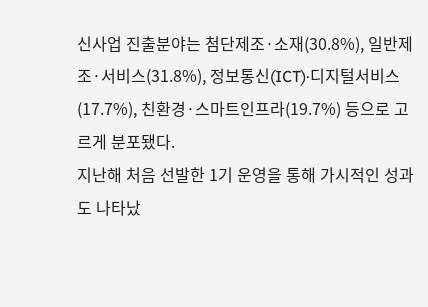신사업 진출분야는 첨단제조·소재(30.8%), 일반제조·서비스(31.8%), 정보통신(ICT)·디지털서비스(17.7%), 친환경·스마트인프라(19.7%) 등으로 고르게 분포됐다.
지난해 처음 선발한 1기 운영을 통해 가시적인 성과도 나타났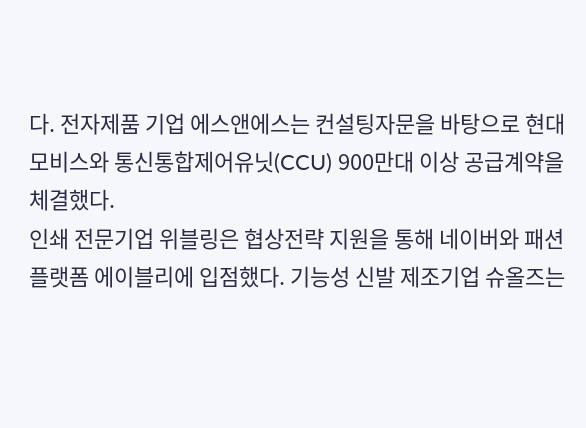다. 전자제품 기업 에스앤에스는 컨설팅자문을 바탕으로 현대모비스와 통신통합제어유닛(CCU) 900만대 이상 공급계약을 체결했다.
인쇄 전문기업 위블링은 협상전략 지원을 통해 네이버와 패션플랫폼 에이블리에 입점했다. 기능성 신발 제조기업 슈올즈는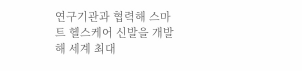연구기관과 협력해 스마트 헬스케어 신발을 개발해 세계 최대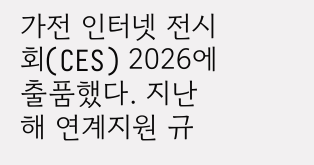가전 인터넷 전시회(CES) 2026에 출품했다. 지난해 연계지원 규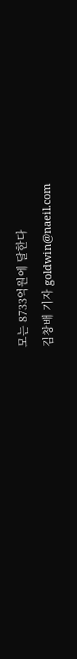모는 8733억원에 달한다
김창배 기자 goldwin@naeil.com